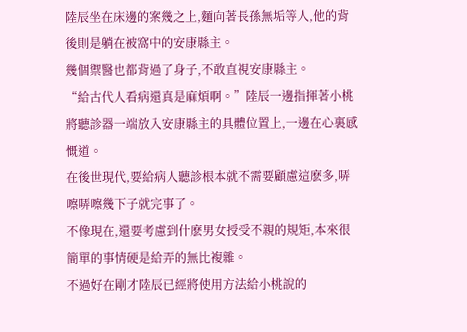陸辰坐在床邊的案幾之上,麵向著長孫無垢等人,他的背後則是躺在被窩中的安康縣主。
幾個禦醫也都背過了身子,不敢直視安康縣主。
“給古代人看病還真是麻煩啊。”陸辰一邊指揮著小桃將聽診器一端放入安康縣主的具體位置上,一邊在心裏感慨道。
在後世現代,要給病人聽診根本就不需要顧慮這麽多,哢嚓哢嚓幾下子就完事了。
不像現在,還要考慮到什麽男女授受不親的規矩,本來很簡單的事情硬是給弄的無比複雜。
不過好在剛才陸辰已經將使用方法給小桃說的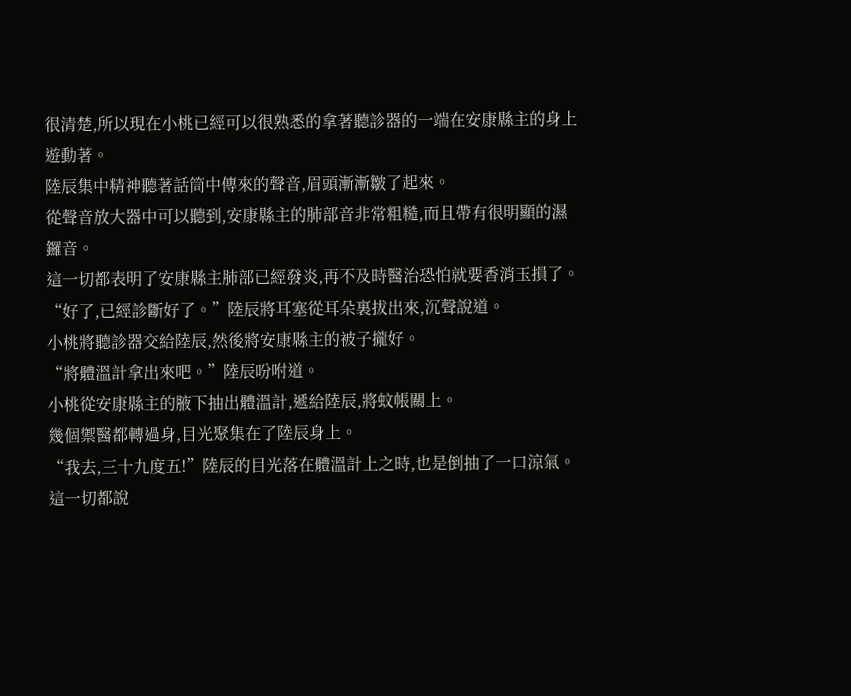很清楚,所以現在小桃已經可以很熟悉的拿著聽診器的一端在安康縣主的身上遊動著。
陸辰集中精神聽著話筒中傳來的聲音,眉頭漸漸皺了起來。
從聲音放大器中可以聽到,安康縣主的肺部音非常粗糙,而且帶有很明顯的濕鑼音。
這一切都表明了安康縣主肺部已經發炎,再不及時醫治恐怕就要香消玉損了。
“好了,已經診斷好了。”陸辰將耳塞從耳朵裏拔出來,沉聲說道。
小桃將聽診器交給陸辰,然後將安康縣主的被子攏好。
“將體溫計拿出來吧。”陸辰吩咐道。
小桃從安康縣主的腋下抽出體溫計,遞給陸辰,將蚊帳關上。
幾個禦醫都轉過身,目光聚集在了陸辰身上。
“我去,三十九度五!”陸辰的目光落在體溫計上之時,也是倒抽了一口涼氣。
這一切都說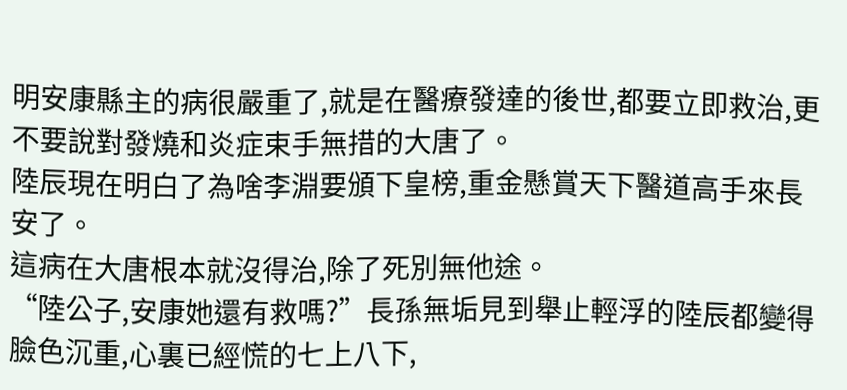明安康縣主的病很嚴重了,就是在醫療發達的後世,都要立即救治,更不要說對發燒和炎症束手無措的大唐了。
陸辰現在明白了為啥李淵要頒下皇榜,重金懸賞天下醫道高手來長安了。
這病在大唐根本就沒得治,除了死別無他途。
“陸公子,安康她還有救嗎?”長孫無垢見到舉止輕浮的陸辰都變得臉色沉重,心裏已經慌的七上八下,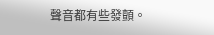聲音都有些發顫。